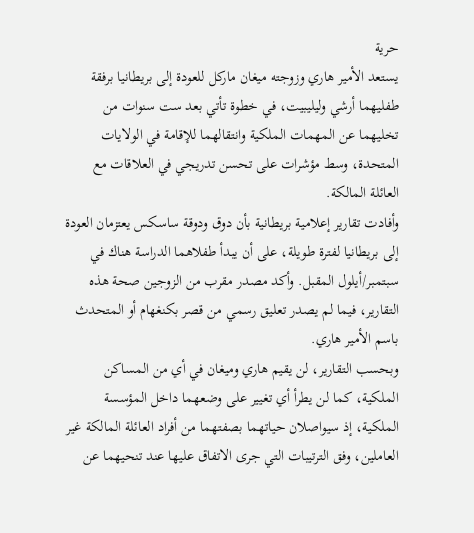حرية
يستعد الأمير هاري وزوجته ميغان ماركل للعودة إلى بريطانيا برفقة طفليهما أرشي وليليبيت، في خطوة تأتي بعد ست سنوات من تخليهما عن المهمات الملكية وانتقالهما للإقامة في الولايات المتحدة، وسط مؤشرات على تحسن تدريجي في العلاقات مع العائلة المالكة.
وأفادت تقارير إعلامية بريطانية بأن دوق ودوقة ساسكس يعتزمان العودة إلى بريطانيا لفترة طويلة، على أن يبدأ طفلاهما الدراسة هناك في سبتمبر/أيلول المقبل. وأكد مصدر مقرب من الزوجين صحة هذه التقارير، فيما لم يصدر تعليق رسمي من قصر بكنغهام أو المتحدث باسم الأمير هاري.
وبحسب التقارير، لن يقيم هاري وميغان في أي من المساكن الملكية، كما لن يطرأ أي تغيير على وضعهما داخل المؤسسة الملكية، إذ سيواصلان حياتهما بصفتهما من أفراد العائلة المالكة غير العاملين، وفق الترتيبات التي جرى الاتفاق عليها عند تنحيهما عن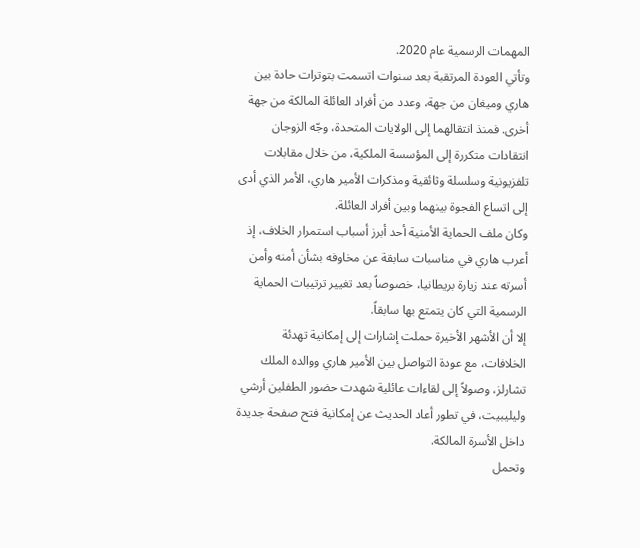المهمات الرسمية عام 2020.
وتأتي العودة المرتقبة بعد سنوات اتسمت بتوترات حادة بين هاري وميغان من جهة، وعدد من أفراد العائلة المالكة من جهة أخرى. فمنذ انتقالهما إلى الولايات المتحدة، وجّه الزوجان انتقادات متكررة إلى المؤسسة الملكية، من خلال مقابلات تلفزيونية وسلسلة وثائقية ومذكرات الأمير هاري، الأمر الذي أدى إلى اتساع الفجوة بينهما وبين أفراد العائلة.
وكان ملف الحماية الأمنية أحد أبرز أسباب استمرار الخلاف، إذ أعرب هاري في مناسبات سابقة عن مخاوفه بشأن أمنه وأمن أسرته عند زيارة بريطانيا، خصوصاً بعد تغيير ترتيبات الحماية الرسمية التي كان يتمتع بها سابقاً.
إلا أن الأشهر الأخيرة حملت إشارات إلى إمكانية تهدئة الخلافات، مع عودة التواصل بين الأمير هاري ووالده الملك تشارلز، وصولاً إلى لقاءات عائلية شهدت حضور الطفلين أرشي وليليبيت، في تطور أعاد الحديث عن إمكانية فتح صفحة جديدة داخل الأسرة المالكة.
وتحمل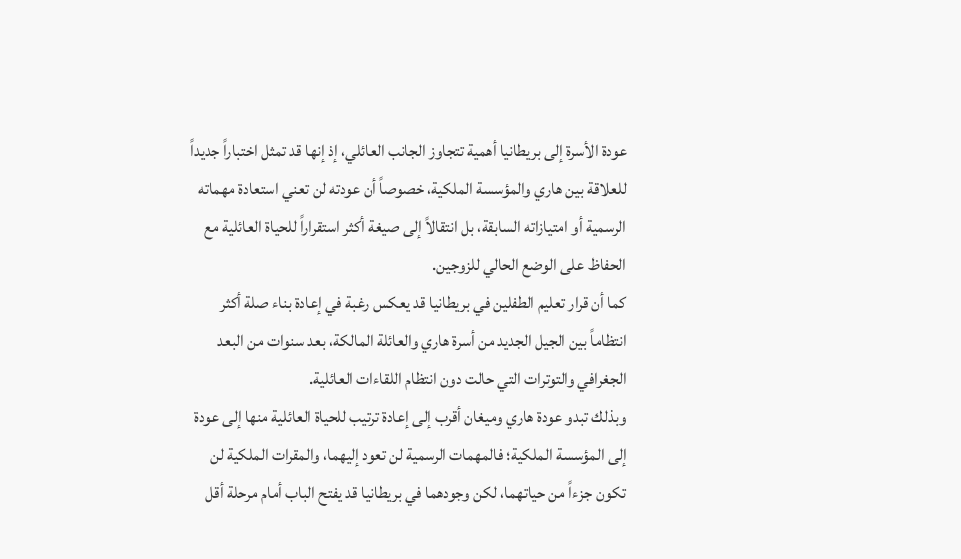عودة الأسرة إلى بريطانيا أهمية تتجاوز الجانب العائلي، إذ إنها قد تمثل اختباراً جديداً للعلاقة بين هاري والمؤسسة الملكية، خصوصاً أن عودته لن تعني استعادة مهماته الرسمية أو امتيازاته السابقة، بل انتقالاً إلى صيغة أكثر استقراراً للحياة العائلية مع الحفاظ على الوضع الحالي للزوجين.
كما أن قرار تعليم الطفلين في بريطانيا قد يعكس رغبة في إعادة بناء صلة أكثر انتظاماً بين الجيل الجديد من أسرة هاري والعائلة المالكة، بعد سنوات من البعد الجغرافي والتوترات التي حالت دون انتظام اللقاءات العائلية.
وبذلك تبدو عودة هاري وميغان أقرب إلى إعادة ترتيب للحياة العائلية منها إلى عودة إلى المؤسسة الملكية؛ فالمهمات الرسمية لن تعود إليهما، والمقرات الملكية لن تكون جزءاً من حياتهما، لكن وجودهما في بريطانيا قد يفتح الباب أمام مرحلة أقل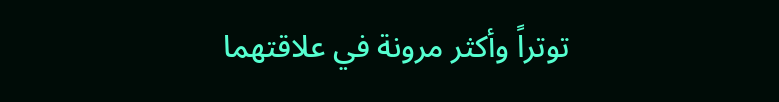توتراً وأكثر مرونة في علاقتهما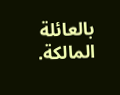بالعائلة المالكة.